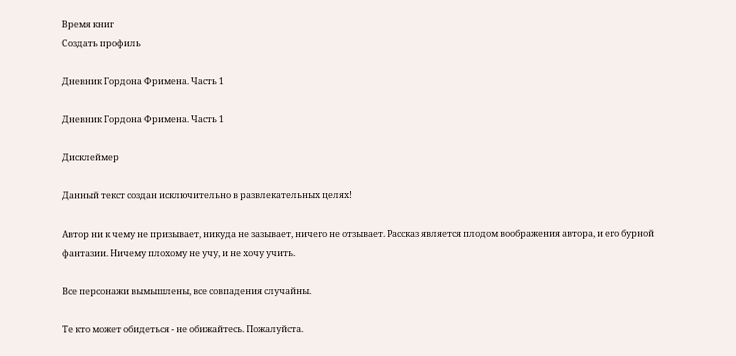Время книг
Создать профиль

Дневник Гордона Фримена. Часть 1

Дневник Гордона Фримена. Часть 1

Дисклеймер

Данный текст создан исключительно в развлекательных целях!

Автор ни к чему не призывает, никуда не зазывает, ничего не отзывает. Рассказ является плодом воображения автора, и его бурной фантазии. Ничему плохому не учу, и не хочу учить.

Все персонажи вымышлены, все совпадения случайны.

Те кто может обидеться - не обижайтесь. Пожалуйста.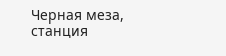Черная меза, станция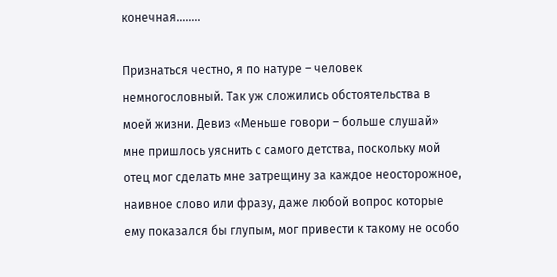конечная……..

Признаться честно, я по натуре – человек немногословный. Так уж сложились обстоятельства в моей жизни. Девиз «Меньше говори – больше слушай» мне пришлось уяснить с самого детства, поскольку мой отец мог сделать мне затрещину за каждое неосторожное, наивное слово или фразу, даже любой вопрос которые ему показался бы глупым, мог привести к такому не особо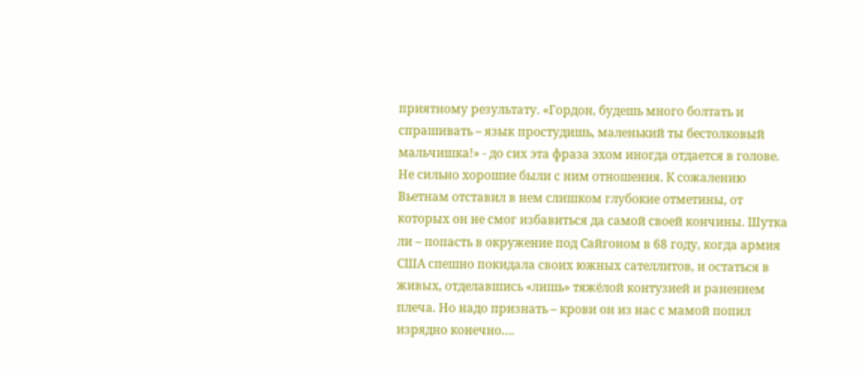приятному результату. «Гордон, будешь много болтать и спрашивать – язык простудишь, маленький ты бестолковый мальчишка!» - до сих эта фраза эхом иногда отдается в голове. Не сильно хорошие были с ним отношения. К сожалению Вьетнам отставил в нем слишком глубокие отметины, от которых он не смог избавиться да самой своей кончины. Шутка ли – попасть в окружение под Сайгоном в 68 году, когда армия США спешно покидала своих южных сателлитов, и остаться в живых, отделавшись «лишь» тяжёлой контузией и ранением плеча. Но надо признать – крови он из нас с мамой попил изрядно конечно….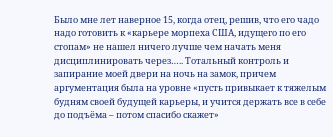Было мне лет наверное 15, когда отец, решив, что его чадо надо готовить к «карьере морпеха США, идущего по его стопам» не нашел ничего лучше чем начать меня дисциплинировать через….. Тотальный контроль и запирание моей двери на ночь на замок, причем аргументация была на уровне «пусть привыкает к тяжелым будням своей будущей карьеры, и учится держать все в себе до подъёма – потом спасибо скажет»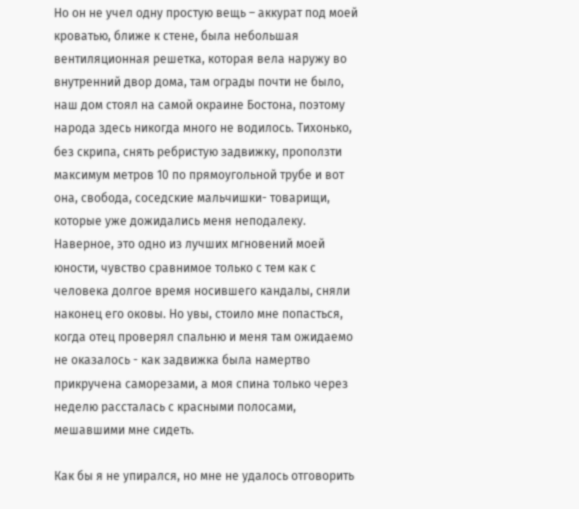Но он не учел одну простую вещь – аккурат под моей кроватью, ближе к стене, была небольшая вентиляционная решетка, которая вела наружу во внутренний двор дома, там ограды почти не было, наш дом стоял на самой окраине Бостона, поэтому народа здесь никогда много не водилось. Тихонько, без скрипа, снять ребристую задвижку, проползти максимум метров 10 по прямоугольной трубе и вот она, свобода, соседские мальчишки- товарищи, которые уже дожидались меня неподалеку. Наверное, это одно из лучших мгновений моей юности, чувство сравнимое только с тем как с человека долгое время носившего кандалы, сняли наконец его оковы. Но увы, стоило мне попасться, когда отец проверял спальню и меня там ожидаемо не оказалось - как задвижка была намертво прикручена саморезами, а моя спина только через неделю рассталась с красными полосами, мешавшими мне сидеть.

Как бы я не упирался, но мне не удалось отговорить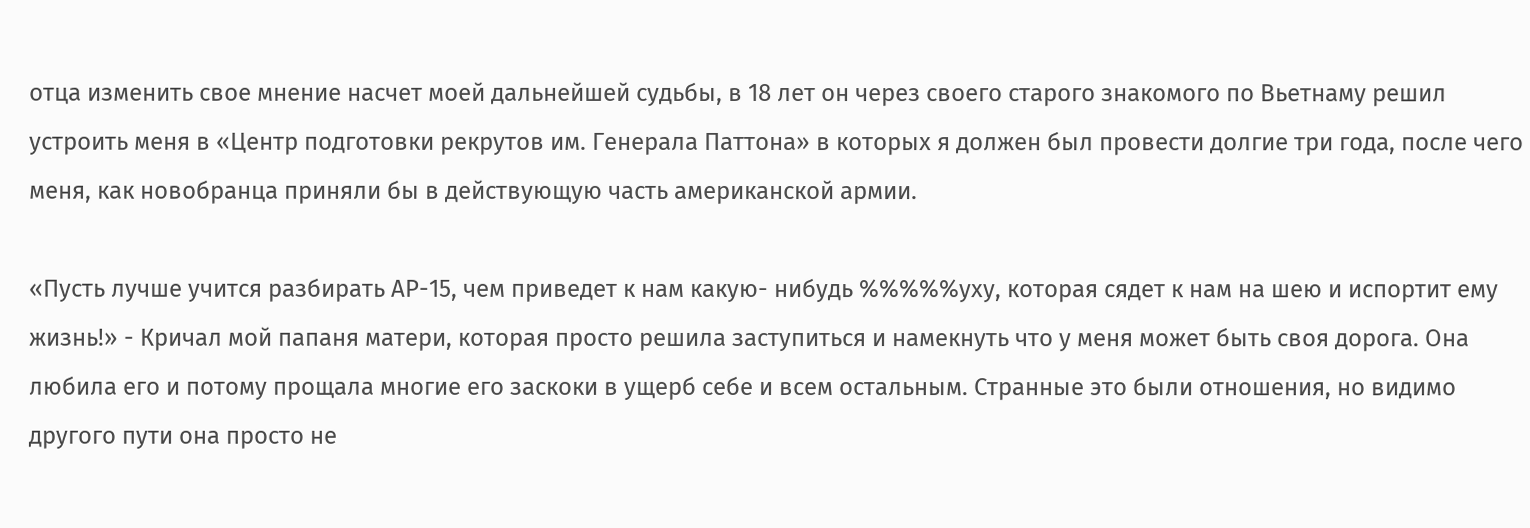отца изменить свое мнение насчет моей дальнейшей судьбы, в 18 лет он через своего старого знакомого по Вьетнаму решил устроить меня в «Центр подготовки рекрутов им. Генерала Паттона» в которых я должен был провести долгие три года, после чего меня, как новобранца приняли бы в действующую часть американской армии.

«Пусть лучше учится разбирать АР-15, чем приведет к нам какую- нибудь %%%%%уху, которая сядет к нам на шею и испортит ему жизнь!» - Кричал мой папаня матери, которая просто решила заступиться и намекнуть что у меня может быть своя дорога. Она любила его и потому прощала многие его заскоки в ущерб себе и всем остальным. Странные это были отношения, но видимо другого пути она просто не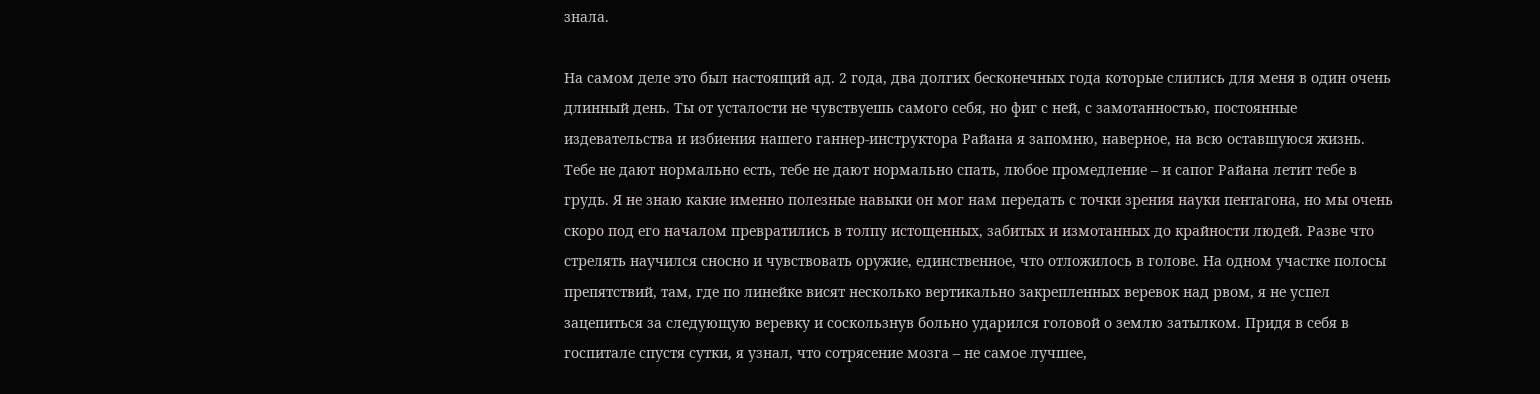знала.

На самом деле это был настоящий ад. 2 года, два долгих бесконечных года которые слились для меня в один очень длинный день. Ты от усталости не чувствуешь самого себя, но фиг с ней, с замотанностью, постоянные издевательства и избиения нашего ганнер-инструктора Райана я запомню, наверное, на всю оставшуюся жизнь. Тебе не дают нормально есть, тебе не дают нормально спать, любое промедление – и сапог Райана летит тебе в грудь. Я не знаю какие именно полезные навыки он мог нам передать с точки зрения науки пентагона, но мы очень скоро под его началом превратились в толпу истощенных, забитых и измотанных до крайности людей. Разве что стрелять научился сносно и чувствовать оружие, единственное, что отложилось в голове. На одном участке полосы препятствий, там, где по линейке висят несколько вертикально закрепленных веревок над рвом, я не успел зацепиться за следующую веревку и соскользнув больно ударился головой о землю затылком. Придя в себя в госпитале спустя сутки, я узнал, что сотрясение мозга – не самое лучшее,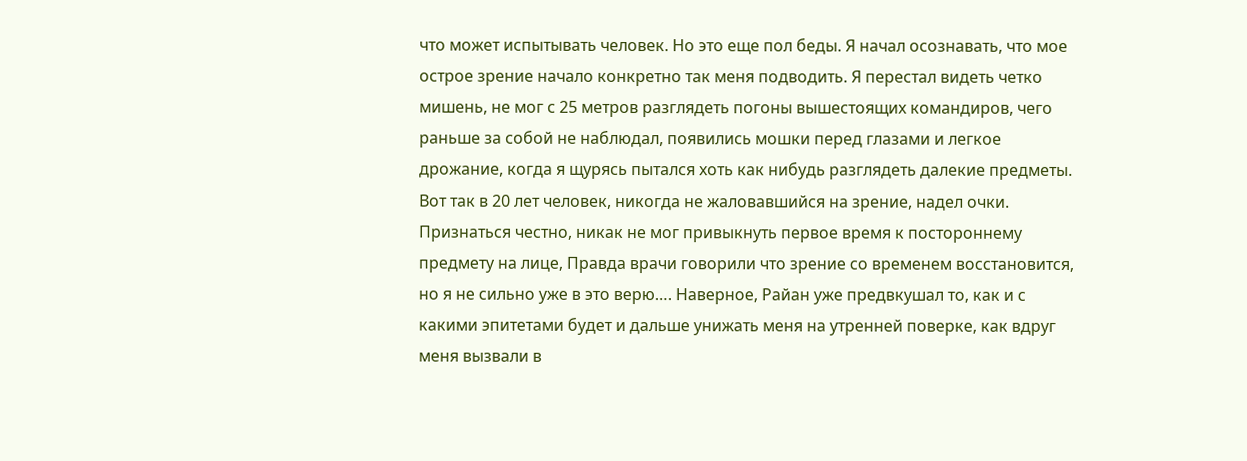что может испытывать человек. Но это еще пол беды. Я начал осознавать, что мое острое зрение начало конкретно так меня подводить. Я перестал видеть четко мишень, не мог с 25 метров разглядеть погоны вышестоящих командиров, чего раньше за собой не наблюдал, появились мошки перед глазами и легкое дрожание, когда я щурясь пытался хоть как нибудь разглядеть далекие предметы. Вот так в 20 лет человек, никогда не жаловавшийся на зрение, надел очки. Признаться честно, никак не мог привыкнуть первое время к постороннему предмету на лице, Правда врачи говорили что зрение со временем восстановится, но я не сильно уже в это верю…. Наверное, Райан уже предвкушал то, как и с какими эпитетами будет и дальше унижать меня на утренней поверке, как вдруг меня вызвали в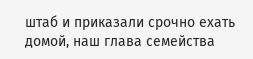штаб и приказали срочно ехать домой, наш глава семейства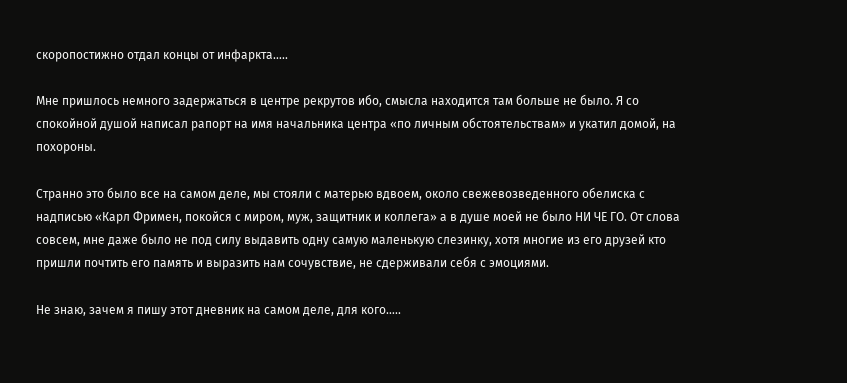скоропостижно отдал концы от инфаркта…..

Мне пришлось немного задержаться в центре рекрутов ибо, смысла находится там больше не было. Я со спокойной душой написал рапорт на имя начальника центра «по личным обстоятельствам» и укатил домой, на похороны.

Странно это было все на самом деле, мы стояли с матерью вдвоем, около свежевозведенного обелиска с надписью «Карл Фримен, покойся с миром, муж, защитник и коллега» а в душе моей не было НИ ЧЕ ГО. От слова совсем, мне даже было не под силу выдавить одну самую маленькую слезинку, хотя многие из его друзей кто пришли почтить его память и выразить нам сочувствие, не сдерживали себя с эмоциями.

Не знаю, зачем я пишу этот дневник на самом деле, для кого…..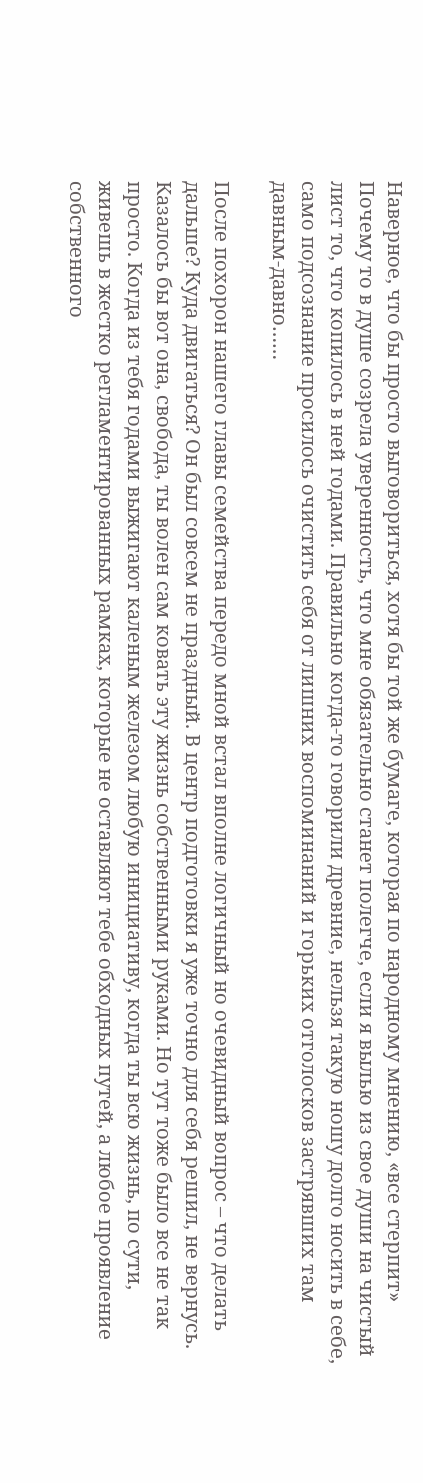Наверное, что бы просто выговориться, хотя бы той же бумаге, которая по народному мнению, «все стерпит» Почему то в душе созрела уверенность, что мне обязательно станет полегче, если я вылью из свое души на чистый лист то, что копилось в ней годами. Правильно когда-то говорили древние, нельзя такую ношу долго носить в себе, само подсознание просилось очистить себя от лишних воспоминаний и горьких отголосков застрявших там давным-давно……

После похорон нашего главы семейства передо мной встал вполне логичный но очевидный вопрос – что делать дальше? Куда двигаться? Он был совсем не праздный. В центр подготовки я уже точно для себя решил, не вернусь. Казалось бы вот она, свобода, ты волен сам ковать эту жизнь собственными руками. Но тут тоже было все не так просто. Когда из тебя годами выжигают каленым железом любую инициативу, когда ты всю жизнь, по сути, живешь в жестко регламентированных рамках, которые не оставляют тебе обходных путей, а любое проявление собственного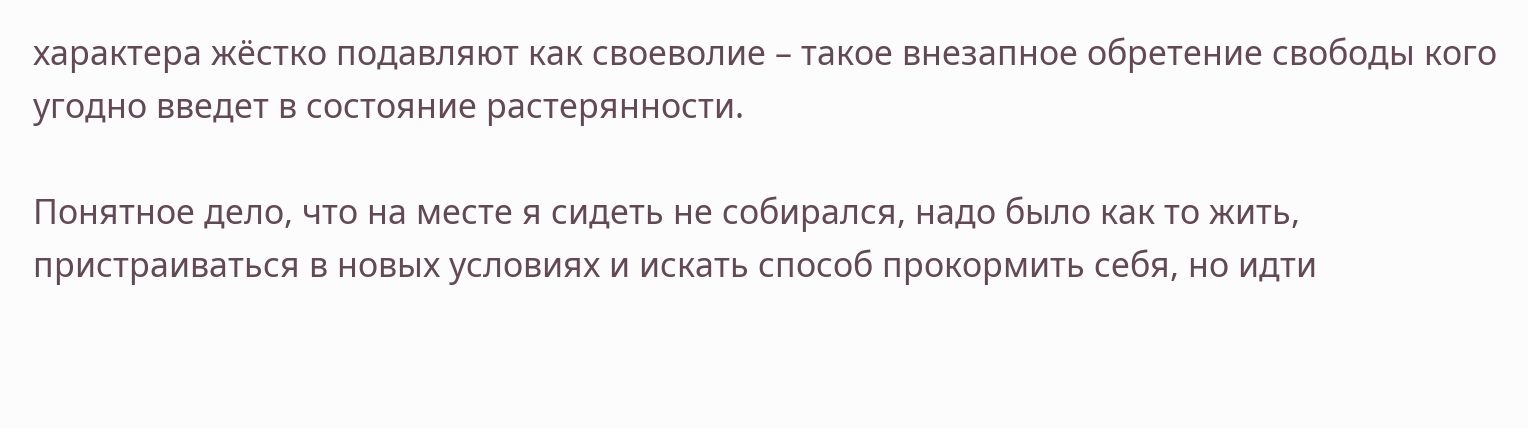характера жёстко подавляют как своеволие – такое внезапное обретение свободы кого угодно введет в состояние растерянности.

Понятное дело, что на месте я сидеть не собирался, надо было как то жить, пристраиваться в новых условиях и искать способ прокормить себя, но идти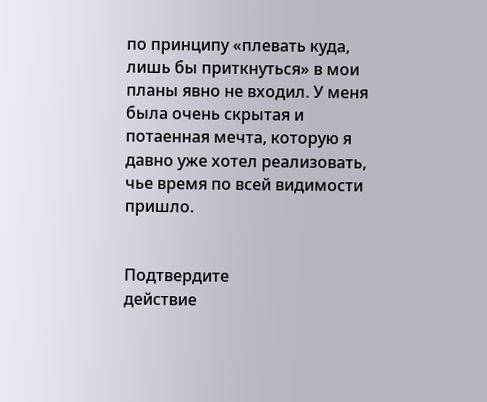по принципу «плевать куда, лишь бы приткнуться» в мои планы явно не входил. У меня была очень скрытая и потаенная мечта, которую я давно уже хотел реализовать, чье время по всей видимости пришло.


Подтвердите
действие